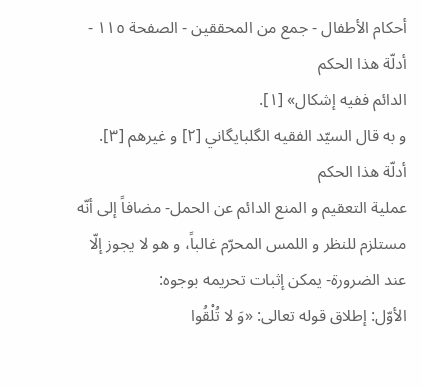أحكام الأطفال - جمع من المحققين - الصفحة ١١٥ - أدلّة هذا الحكم
الدائم ففيه إشكال» [١].
و به قال السيّد الفقيه الگلبايگاني [٢] و غيرهم [٣].
أدلّة هذا الحكم
عملية التعقيم و المنع الدائم عن الحمل- مضافاً إلى أنّه مستلزم للنظر و اللمس المحرّم غالباً، و هو لا يجوز إلّا عند الضرورة- يمكن إثبات تحريمه بوجوه:
الأوّل: إطلاق قوله تعالى: «وَ لا تُلْقُوا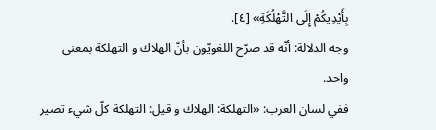بِأَيْدِيكُمْ إِلَى التَّهْلُكَةِ» [٤].
وجه الدلالة: أنّه قد صرّح اللغويّون بأنّ الهلاك و التهلكة بمعنى واحد.
ففي لسان العرب: «التهلكة: الهلاك و قيل: التهلكة كلّ شيء تصير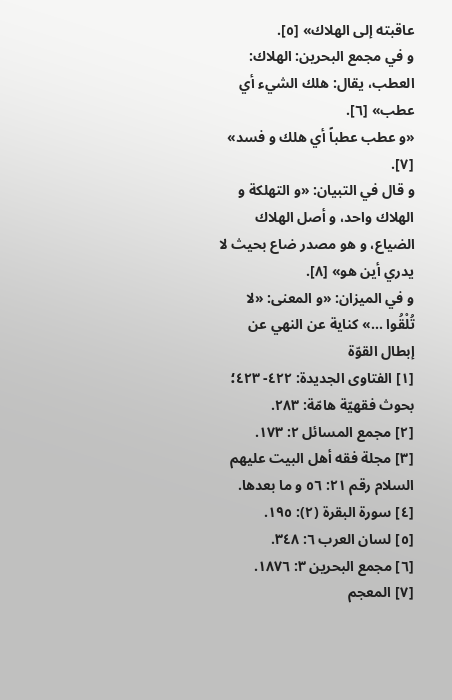عاقبته إلى الهلاك» [٥].
و في مجمع البحرين: الهلاك: العطب، يقال: هلك الشيء أي عطب» [٦].
«و عطب عطباً أي هلك و فسد» [٧].
و قال في التبيان: «و التهلكة و الهلاك واحد، و أصل الهلاك الضياع، و هو مصدر ضاع بحيث لا يدري أين هو» [٨].
و في الميزان: «و المعنى: «لا تُلْقُوا ...» كناية عن النهي عن إبطال القوّة
[١] الفتاوى الجديدة: ٤٢٢- ٤٢٣؛ بحوث فقهيّة هامّة: ٢٨٣.
[٢] مجمع المسائل ٢: ١٧٣.
[٣] مجلة فقه أهل البيت عليهم السلام رقم ٢١: ٥٦ و ما بعدها.
[٤] سورة البقرة (٢): ١٩٥.
[٥] لسان العرب ٦: ٣٤٨.
[٦] مجمع البحرين ٣: ١٨٧٦.
[٧] المعجم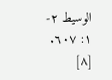الوسيط ٢- ١: ٦٠٧.
[٨]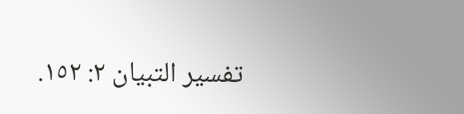تفسير التبيان ٢: ١٥٢.